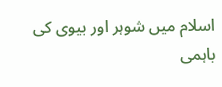اسلام میں شوہر اور بیوی کی باہمی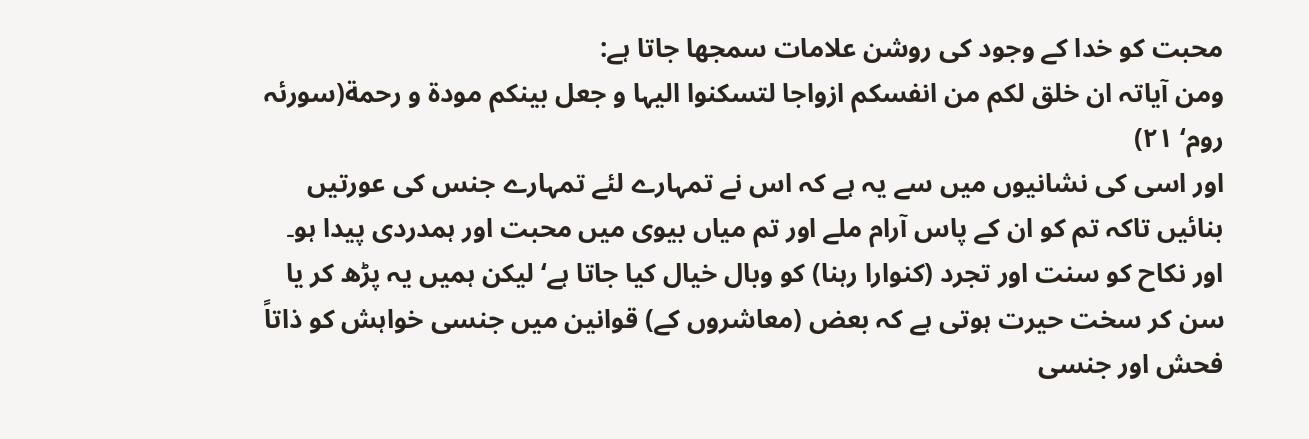محبت کو خدا کے وجود کی روشن علامات سمجھا جاتا ہے:
ومن آیاتہ ان خلق لکم من انفسکم ازواجا لتسکنوا الیہا و جعل بینکم مودة و رحمة(سورئہ روم‘ ۲۱)
اور اسی کی نشانیوں میں سے یہ ہے کہ اس نے تمہارے لئے تمہارے جنس کی عورتیں بنائیں تاکہ تم کو ان کے پاس آرام ملے اور تم میاں بیوی میں محبت اور ہمدردی پیدا ہو۔
اور نکاح کو سنت اور تجرد (کنوارا رہنا) کو وبال خیال کیا جاتا ہے‘ لیکن ہمیں یہ پڑھ کر یا سن کر سخت حیرت ہوتی ہے کہ بعض (معاشروں کے) قوانین میں جنسی خواہش کو ذاتاً فحش اور جنسی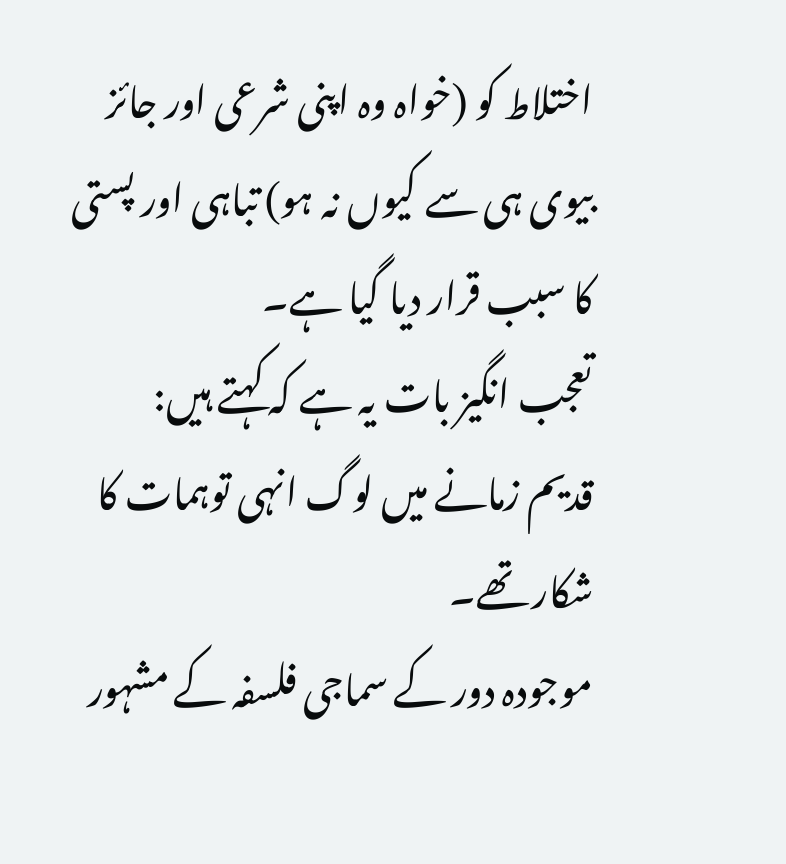اختلاط کو (خواہ وہ اپنی شرعی اور جائز بیوی ہی سے کیوں نہ ہو) تباہی اور پستی کا سبب قرار دیا گیا ہے۔
تعجب انگیز بات یہ ہے کہ کہتے ہیں:
قدیم زمانے میں لوگ انہی توہمات کا شکار تھے۔
موجودہ دور کے سماجی فلسفہ کے مشہور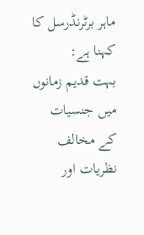ماہر برٹرنڈرسل کا کہنا ہے:
بہت قدیم زمانوں میں جنسیات کے مخالف نظریات اور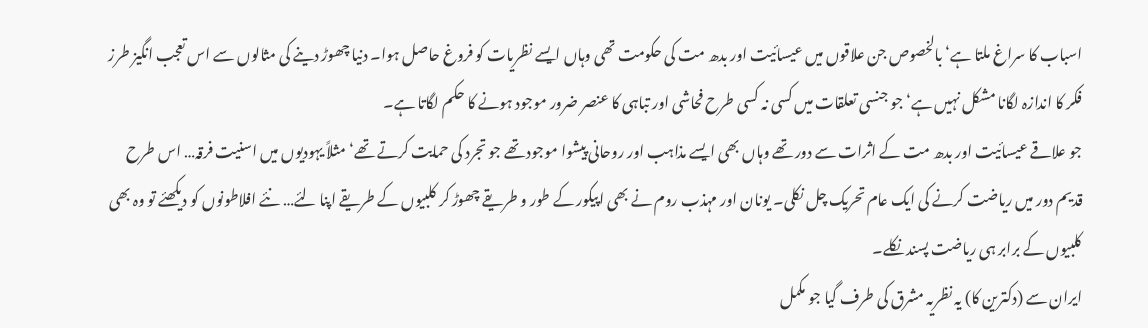اسباب کا سراغ ملتا ہے‘ بالخصوص جن علاقوں میں عیسائیت اور بدھ مت کی حکومت تھی وہاں ایسے نظریات کو فروغ حاصل ہوا۔ دنیا چھوڑ دینے کی مثالوں سے اس تعجب انگیز طرز فکر کا اندازہ لگانا مشکل نہیں ہے‘ جو جنسی تعلقات میں کسی نہ کسی طرح فحاشی اور تباہی کا عنصر ضرور موجود ہونے کا حکم لگاتا ہے۔
جو علاقے عیسائیت اور بدھ مت کے اثرات سے دور تھے وہاں بھی ایسے مذاہب اور روحانی پیشوا موجود تھے جو تجرد کی حمایت کرتے تھے‘ مثلاً یہودیوں میں اسنیت فرقہ… اس طرح قدیم دور میں ریاضت کرنے کی ایک عام تحریک چل نکلی۔ یونان اور مہذب روم نے بھی اپیکور کے طور و طریقے چھوڑ کر کلبیوں کے طریقے اپنا لئے… نئے افلاطونوں کو دیکھئے تو وہ بھی کلبیوں کے برابر ہی ریاضت پسند نکلے۔
ایران سے (دکترین کا) یہ نظریہ مشرق کی طرف گیا جو مکمل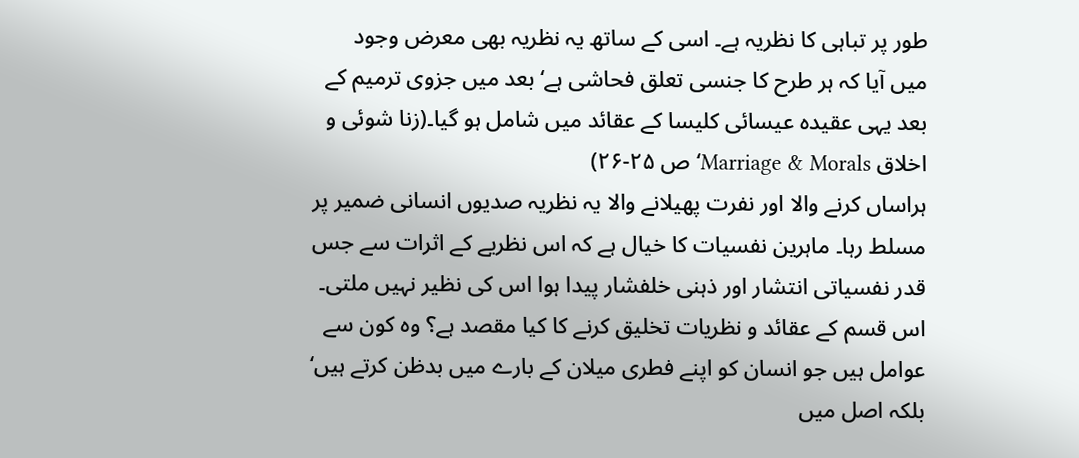طور پر تباہی کا نظریہ ہے۔ اسی کے ساتھ یہ نظریہ بھی معرض وجود میں آیا کہ ہر طرح کا جنسی تعلق فحاشی ہے‘ بعد میں جزوی ترمیم کے بعد یہی عقیدہ عیسائی کلیسا کے عقائد میں شامل ہو گیا۔(زنا شوئی و اخلاق Marriage & Morals‘ص ۲۵-۲۶)
ہراساں کرنے والا اور نفرت پھیلانے والا یہ نظریہ صدیوں انسانی ضمیر پر مسلط رہا۔ ماہرین نفسیات کا خیال ہے کہ اس نظریے کے اثرات سے جس قدر نفسیاتی انتشار اور ذہنی خلفشار پیدا ہوا اس کی نظیر نہیں ملتی۔
اس قسم کے عقائد و نظریات تخلیق کرنے کا کیا مقصد ہے؟ وہ کون سے عوامل ہیں جو انسان کو اپنے فطری میلان کے بارے میں بدظن کرتے ہیں‘ بلکہ اصل میں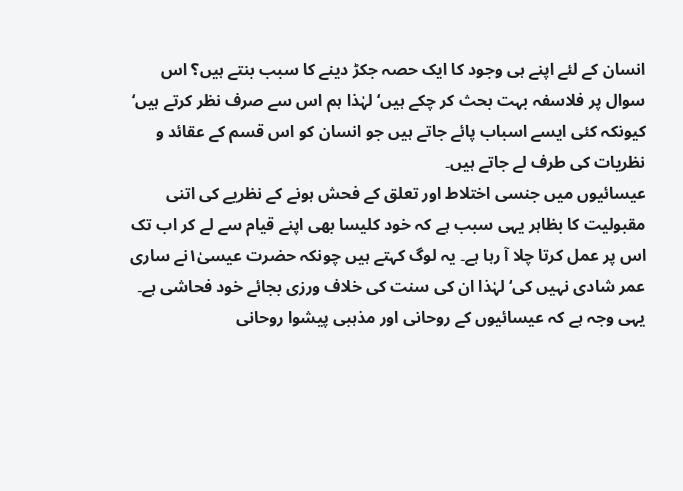انسان کے لئے اپنے ہی وجود کا ایک حصہ جکڑ دینے کا سبب بنتے ہیں؟ اس سوال پر فلاسفہ بہت بحث کر چکے ہیں‘ لہٰذا ہم اس سے صرف نظر کرتے ہیں‘ کیونکہ کئی ایسے اسباب پائے جاتے ہیں جو انسان کو اس قسم کے عقائد و نظریات کی طرف لے جاتے ہیں۔
عیسائیوں میں جنسی اختلاط اور تعلق کے فحش ہونے کے نظریے کی اتنی مقبولیت کا بظاہر یہی سبب ہے کہ خود کلیسا بھی اپنے قیام سے لے کر اب تک اس پر عمل کرتا چلا آ رہا ہے۔ یہ لوگ کہتے ہیں چونکہ حضرت عیسیٰ۱نے ساری عمر شادی نہیں کی‘ لہٰذا ان کی سنت کی خلاف ورزی بجائے خود فحاشی ہے۔ یہی وجہ ہے کہ عیسائیوں کے روحانی اور مذہبی پیشوا روحانی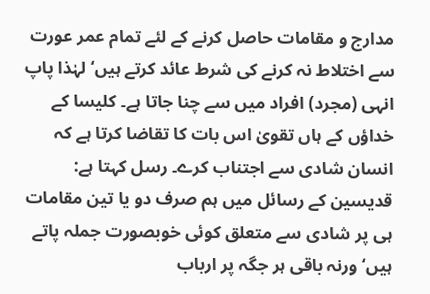مدارج و مقامات حاصل کرنے کے لئے تمام عمر عورت سے اختلاط نہ کرنے کی شرط عائد کرتے ہیں‘ لہٰذا پاپ انہی (مجرد) افراد میں سے چنا جاتا ہے۔ کلیسا کے خداؤں کے ہاں تقویٰ اس بات کا تقاضا کرتا ہے کہ انسان شادی سے اجتناب کرے۔ رسل کہتا ہے:
قدیسین کے رسائل میں ہم صرف دو یا تین مقامات ہی پر شادی سے متعلق کوئی خوبصورت جملہ پاتے ہیں‘ ورنہ باقی ہر جگہ پر ارباب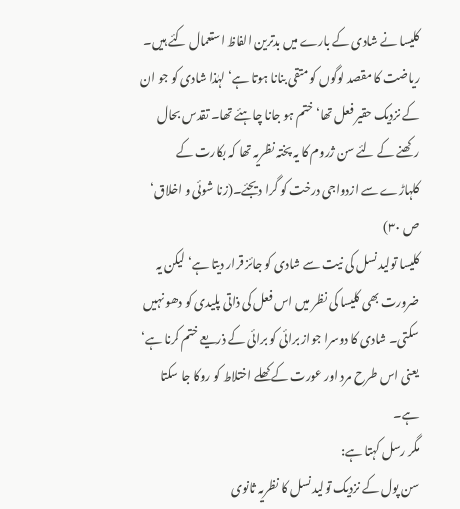کلیسا نے شادی کے بارے میں بدترین الفاظ استعمال کئے ہیں۔
ریاضت کا مقصد لوگوں کو متقی بنانا ہوتا ہے‘ لہٰذا شادی کو جو ان کے نزدیک حقیر فعل تھا‘ ختم ہو جانا چاہئے تھا۔ تقدس بحال رکھنے کے لئے سن ژروم کا یہ پختہ نظریہ تھا کہ بکارت کے کلہاڑے سے ازدواجی درخت کو گرا دیجئے۔(زنا شوئی و اخلاق‘ ص ۳۰)
کلیسا تولید نسل کی نیت سے شادی کو جائز قرار دیتا ہے‘ لیکن یہ ضرورت بھی کلیسا کی نظر میں اس فعل کی ذاتی پلیدی کو دھو نہیں سکتی۔ شادی کا دوسرا جواز برائی کو برائی کے ذریعے ختم کرنا ہے‘ یعنی اس طرح مرد اور عورت کے کھلے اختلاط کو روکا جا سکتا ہے۔
مگر رسل کہتا ہے:
سن پول کے نزدیک تولید نسل کا نظریہ ثانوی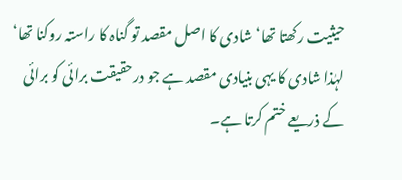حیثیت رکھتا تھا‘ شادی کا اصل مقصد تو گناہ کا راستہ روکنا تھا‘ لہٰذا شادی کا یہی بنیادی مقصد ہے جو درحقیقت برائی کو برائی کے ذریعے ختم کرتا ہے۔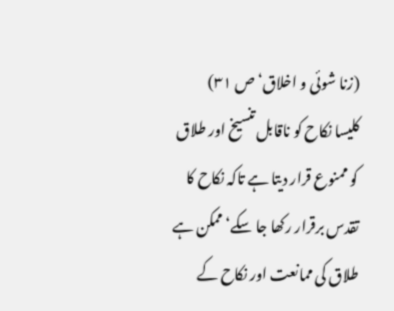(زنا شوئی و اخلاق‘ ص ۳۱)
کلیسا نکاح کو ناقابل تنسیخ اور طلاق کو ممنوع قرار دیتا ہے تاکہ نکاح کا تقدس برقرار رکھا جا سکے‘ ممکن ہے طلاق کی ممانعت اور نکاح کے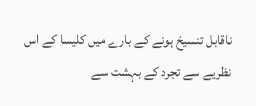ناقابل تنسیخ ہونے کے بارے میں کلیسا کے اس نظریے سے تجرد کے بہشت سے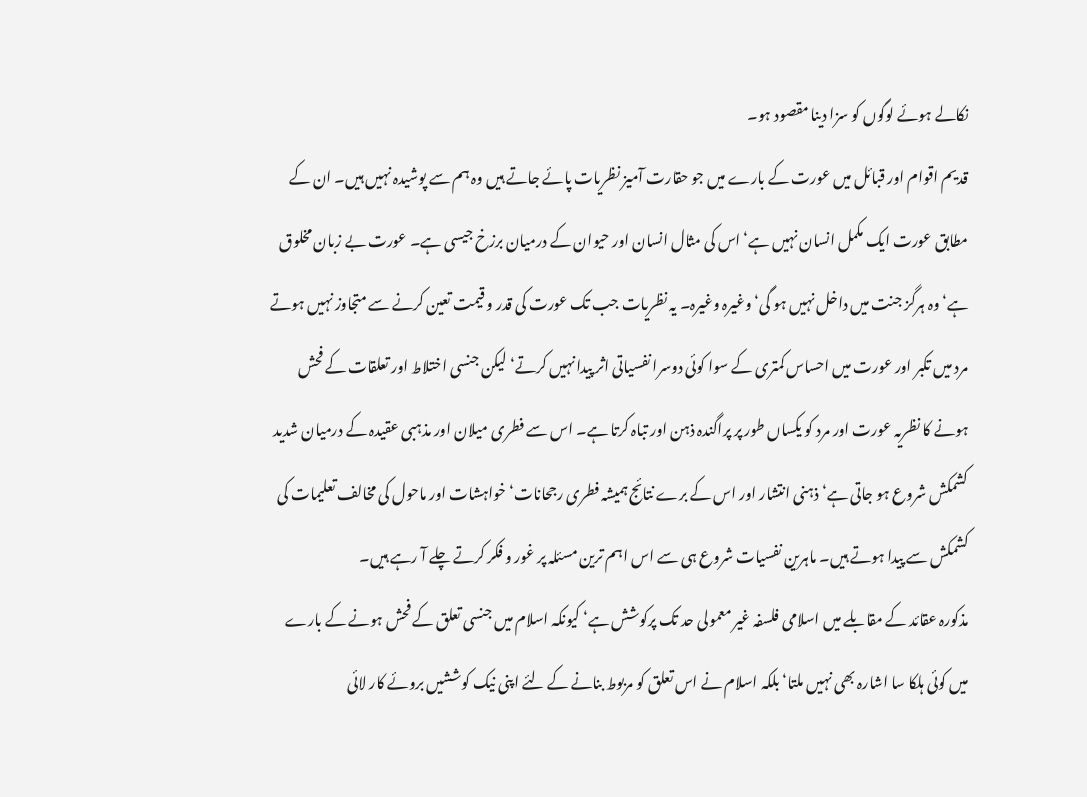نکالے ہوئے لوگوں کو سزا دینا مقصود ہو۔
قدیم اقوام اور قبائل میں عورت کے بارے میں جو حقارت آمیز نظریات پائے جاتے ہیں وہ ہم سے پوشیدہ نہیں ہیں۔ ان کے مطابق عورت ایک مکمل انسان نہیں ہے‘ اس کی مثال انسان اور حیوان کے درمیان برزخ جیسی ہے۔ عورت بے زبان مخلوق ہے‘ وہ ہرگز جنت میں داخل نہیں ہو گی‘ وغیرہ وغیرہ۔ یہ نظریات جب تک عورت کی قدر و قیمت تعین کرنے سے متجاوز نہیں ہوتے مرد میں تکبر اور عورت میں احساس کمتری کے سوا کوئی دوسرا نفسیاتی اثر پیدا نہیں کرتے‘ لیکن جنسی اختلاط اور تعلقات کے فحش ہونے کا نظریہ عورت اور مرد کو یکساں طور پر پراگندہ ذہن اور تباہ کرتا ہے۔ اس سے فطری میلان اور مذہبی عقیدہ کے درمیان شدید کشمکش شروع ہو جاتی ہے‘ ذہنی انتشار اور اس کے برے نتائج ہمیشہ فطری رجحانات‘ خواہشات اور ماحول کی مخالف تعلیمات کی کشمکش سے پیدا ہوتے ہیں۔ ماہرین نفسیات شروع ہی سے اس اہم ترین مسئلہ پر غور و فکر کرتے چلے آ رہے ہیں۔
مذکورہ عقائد کے مقابلے میں اسلامی فلسفہ غیر معمولی حد تک پرکوشش ہے‘ کیونکہ اسلام میں جنسی تعلق کے فحش ہونے کے بارے میں کوئی ہلکا سا اشارہ بھی نہیں ملتا‘ بلکہ اسلام نے اس تعلق کو مربوط بنانے کے لئے اپنی نیک کوششیں بروئے کار لائی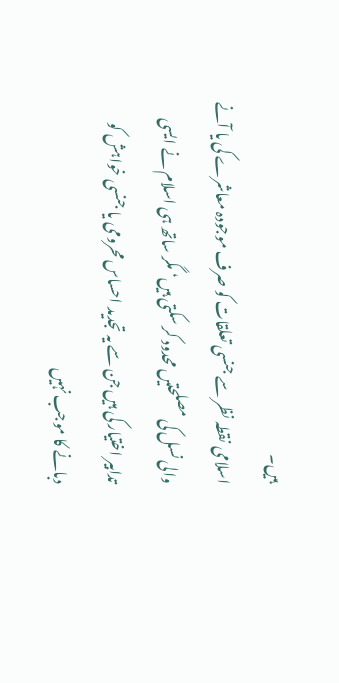ہیں۔
اسلامی نقطہ نظر سے جنسی تعلقات کو صرف موجودہ معاشرے کی یا آنے والی نسل کی مصلحتیں محدود کر سکتی ہیں‘ مگر ساتھ ہی اسلام نے ایسی تدابیر اختیار کی ہیں جن سے یہ تجدید احساس محرومی یا جنسی خواہش کو دبانے کا موجب نہیں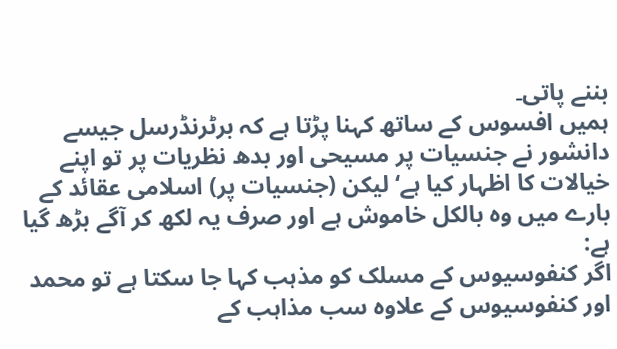بننے پاتی۔
ہمیں افسوس کے ساتھ کہنا پڑتا ہے کہ برٹرنڈرسل جیسے دانشور نے جنسیات پر مسیحی اور بدھ نظریات پر تو اپنے خیالات کا اظہار کیا ہے‘ لیکن (جنسیات پر) اسلامی عقائد کے بارے میں وہ بالکل خاموش ہے اور صرف یہ لکھ کر آگے بڑھ گیا ہے:
اگر کنفوسیوس کے مسلک کو مذہب کہا جا سکتا ہے تو محمد اور کنفوسیوس کے علاوہ سب مذاہب کے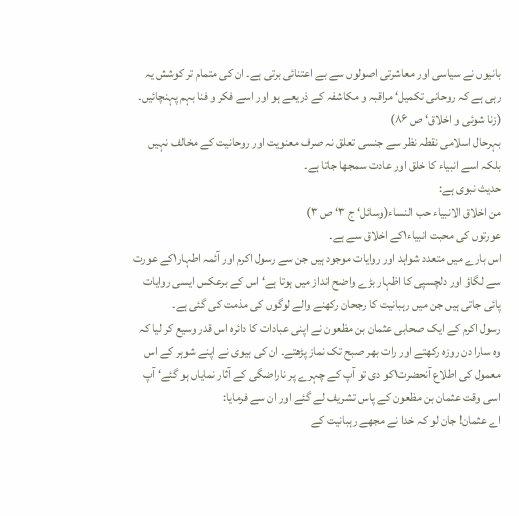بانیوں نے سیاسی اور معاشرتی اصولوں سے بے اعتنائی برتی ہے۔ ان کی متمام تر کوشش یہ رہی ہے کہ روحانی تکمیل‘ مراقبہ و مکاشفہ کے ذریعے ہو اور اسے فکر و فنا بہم پہنچائیں۔
(زنا شوئی و اخلاق‘ ص ۸۶)
بہرحال اسلامی نقطہ نظر سے جنسی تعلق نہ صرف معنویت اور روحانیت کے مخالف نہیں بلکہ اسے انبیاء کا خلق اور عادت سمجھا جاتا ہے۔
حدیث نبوی ہے:
من اخلاق الانبیاء حب النساء(وسائل‘ ج ۳‘ ص ۳)
عورتوں کی محبت انبیاء۱کے اخلاق سے ہے۔
اس بارے میں متعدد شواہد اور روایات موجود ہیں جن سے رسول اکرم اور آئمہ اطہار۱کے عورت سے لگاؤ اور دلچسپی کا اظہار بڑے واضح انداز میں ہوتا ہے‘ اس کے برعکس ایسی روایات پائی جاتی ہیں جن میں رہبانیت کا رجحان رکھنے والے لوگوں کی مذمت کی گئی ہے۔
رسول اکرم کے ایک صحابی عثمان بن مظعون نے اپنی عبادات کا دائرہ اس قدر وسیع کر لیا کہ وہ سارا دن روزہ رکھتے اور رات بھر صبح تک نماز پڑھتے۔ ان کی بیوی نے اپنے شوہر کے اس معمول کی اطلاع آنحضرت۱کو دی تو آپ کے چہرے پر ناراضگی کے آثار نمایاں ہو گئے‘ آپ اسی وقت عثمان بن مظعون کے پاس تشریف لے گئے اور ان سے فرمایا:
اے عثمان! جان لو کہ خدا نے مجھے رہبانیت کے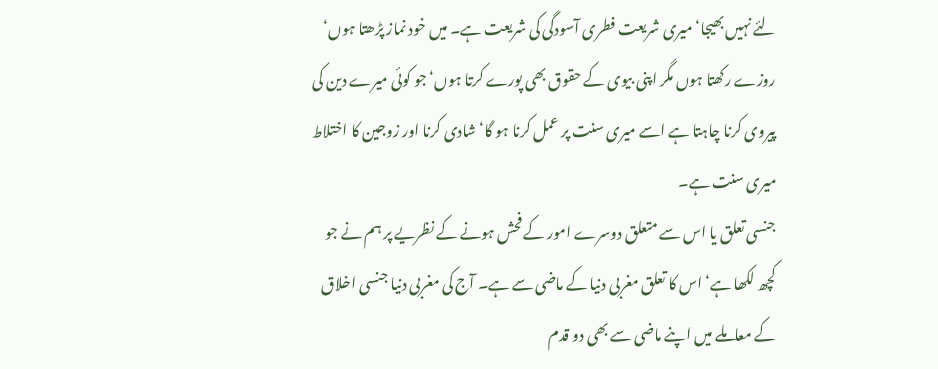لئے نہیں بھیجا‘ میری شریعت فطری آسودگی کی شریعت ہے۔ میں خود نماز پڑھتا ہوں‘ روزے رکھتا ہوں مگر اپنی بیوی کے حقوق بھی پورے کرتا ہوں‘ جو کوئی میرے دین کی پیروی کرنا چاہتا ہے اسے میری سنت پر عمل کرنا ہو گا‘ شادی کرنا اور زوجین کا اختلاط میری سنت ہے۔
جنسی تعلق یا اس سے متعلق دوسرے امور کے فحش ہونے کے نظریے پر ہم نے جو کچھ لکھا ہے‘ اس کا تعلق مغربی دنیا کے ماضی سے ہے۔ آج کی مغربی دنیا جنسی اخلاق کے معاملے میں اپنے ماضی سے بھی دو قدم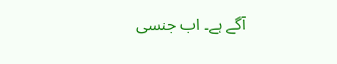آگے ہے۔ اب جنسی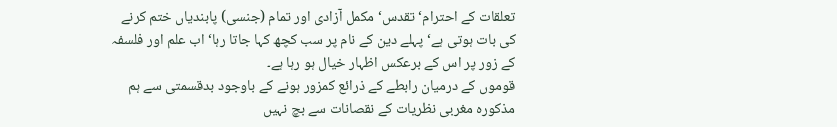تعلقات کے احترام‘ تقدس‘ مکمل آزادی اور تمام (جنسی) پابندیاں ختم کرنے کی بات ہوتی ہے‘ پہلے دین کے نام پر سب کچھ کہا جاتا رہا‘ اب علم اور فلسفہ کے زور پر اس کے برعکس اظہار خیال ہو رہا ہے۔
قوموں کے درمیان رابطے کے ذرائع کمزور ہونے کے باوجود بدقسمتی سے ہم مذکورہ مغربی نظریات کے نقصانات سے بچ نہیں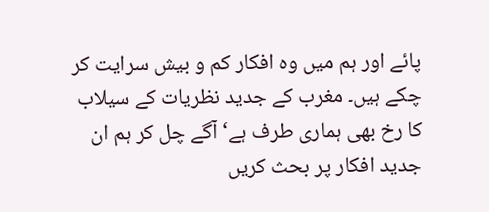پائے اور ہم میں وہ افکار کم و بیش سرایت کر چکے ہیں۔ مغرب کے جدید نظریات کے سیلاب کا رخ بھی ہماری طرف ہے‘ آگے چل کر ہم ان جدید افکار پر بحث کریں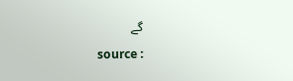گے
source :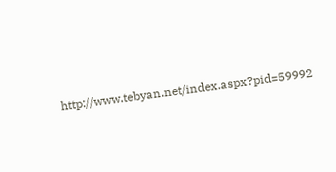http://www.tebyan.net/index.aspx?pid=59992